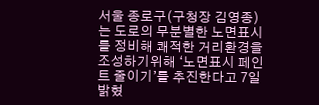서울 종로구(구청장 김영종)는 도로의 무분별한 노면표시를 정비해 쾌적한 거리환경을 조성하기위해 ‘노면표시 페인트 줄이기’를 추진한다고 7일 밝혔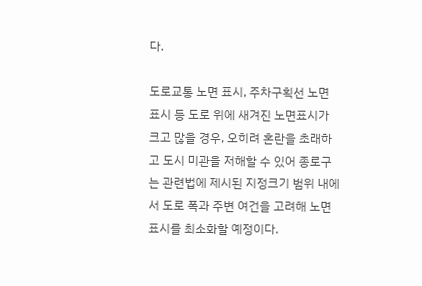다.

도로교통 노면 표시, 주차구획선 노면 표시 등 도로 위에 새겨진 노면표시가 크고 많을 경우, 오히려 혼란을 초래하고 도시 미관을 저해할 수 있어 종로구는 관련법에 제시된 지정크기 범위 내에서 도로 폭과 주변 여건을 고려해 노면표시를 최소화할 예정이다.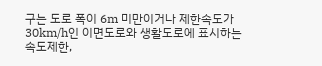구는 도로 폭이 6m 미만이거나 제한속도가 30km/h인 이면도로와 생활도로에 표시하는 속도제한,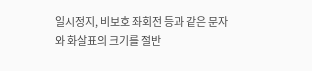일시정지, 비보호 좌회전 등과 같은 문자와 화살표의 크기를 절반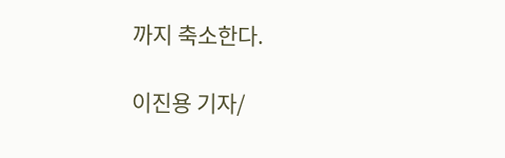까지 축소한다.

이진용 기자/